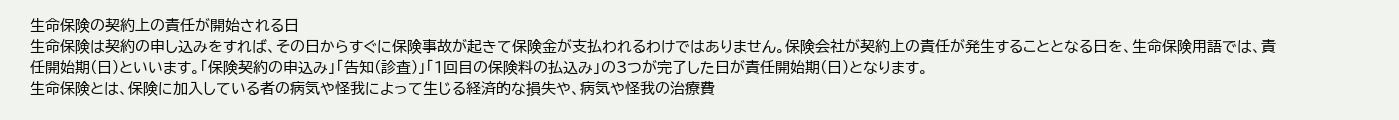生命保険の契約上の責任が開始される日
生命保険は契約の申し込みをすれば、その日からすぐに保険事故が起きて保険金が支払われるわけではありません。保険会社が契約上の責任が発生することとなる日を、生命保険用語では、責任開始期(日)といいます。「保険契約の申込み」「告知(診査)」「1回目の保険料の払込み」の3つが完了した日が責任開始期(日)となります。
生命保険とは、保険に加入している者の病気や怪我によって生じる経済的な損失や、病気や怪我の治療費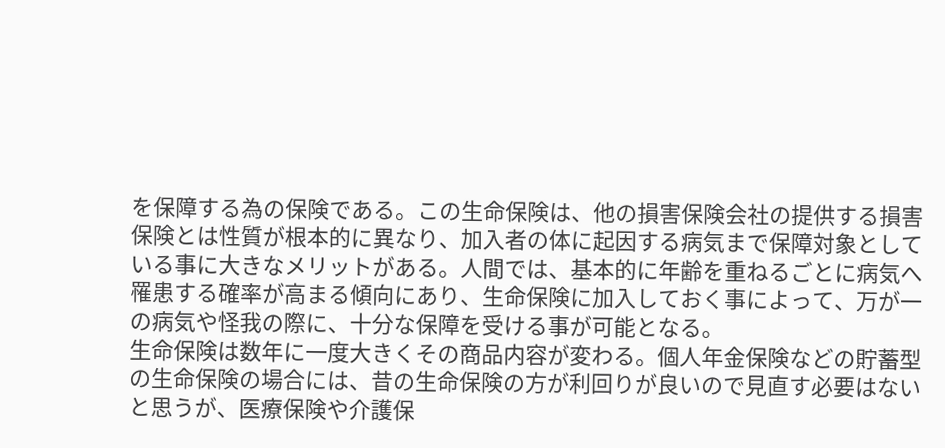を保障する為の保険である。この生命保険は、他の損害保険会社の提供する損害保険とは性質が根本的に異なり、加入者の体に起因する病気まで保障対象としている事に大きなメリットがある。人間では、基本的に年齢を重ねるごとに病気へ罹患する確率が高まる傾向にあり、生命保険に加入しておく事によって、万が一の病気や怪我の際に、十分な保障を受ける事が可能となる。
生命保険は数年に一度大きくその商品内容が変わる。個人年金保険などの貯蓄型の生命保険の場合には、昔の生命保険の方が利回りが良いので見直す必要はないと思うが、医療保険や介護保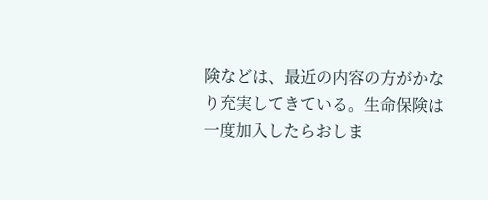険などは、最近の内容の方がかなり充実してきている。生命保険は一度加入したらおしま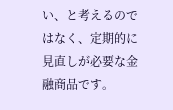い、と考えるのではなく、定期的に見直しが必要な金融商品です。